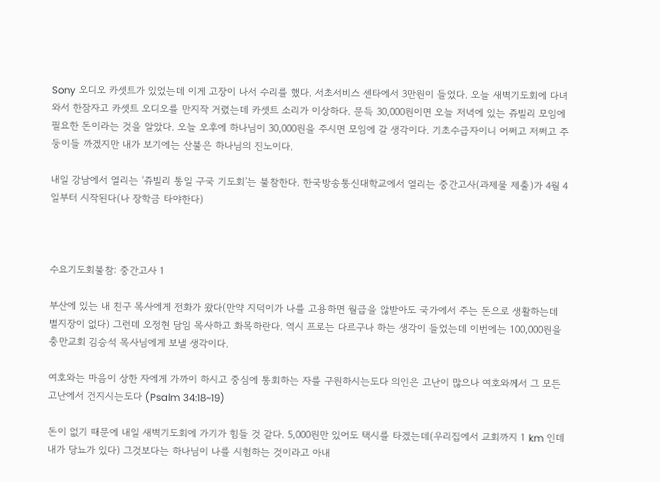Sony 오디오 카셋트가 있었는데 이게 고장이 나서 수리를 했다. 서초서비스 센타에서 3만원이 들었다. 오늘 새벽기도회에 다녀와서 한잠자고 카셋트 오디오를 만지작 거렸는데 카셋트 소리가 이상하다. 문득 30,000원이면 오늘 저녁에 있는 쥬빌리 모임에 필요한 돈이라는 것을 알았다. 오늘 오후에 하나님이 30,000원을 주시면 모임에 갈 생각이다. 기초수급자이니 어쩌고 저쩌고 주둥이들 까겠지만 내가 보기에는 산불은 하나님의 진노이다.

내일 강남에서 열리는 ‘쥬빌리 통일 구국 기도회’는 불참한다. 한국방송통신대학교에서 열리는 중간고사(과제물 제출)가 4월 4일부터 시작된다(나 장학금 타야한다)



수요기도회불참: 중간고사 1

부산에 있는 내 친구 목사에게 전화가 왔다(만약 지덕이가 나를 고용하면 월급을 않받아도 국가에서 주는 돈으로 생활하는데 별지장이 없다) 그런데 오정현 담임 목사하고 화목하란다. 역시 프로는 다르구나 하는 생각이 들었는데 이번에는 100,000원을 충만교회 김승석 목사님에게 보낼 생각이다.

여호와는 마음이 상한 자에게 가까이 하시고 중심에 통회하는 자를 구원하시는도다 의인은 고난이 많으나 여호와께서 그 모든 고난에서 건지시는도다 (Psalm 34:18~19)

돈이 없기 때문에 내일 새벽기도회에 가기가 힘들 것 같다. 5,000원만 있어도 택시를 타겠는데(우리집에서 교회까지 1 km 인데 내가 당뇨가 있다) 그것보다는 하나님이 나를 시험하는 것이라고 아내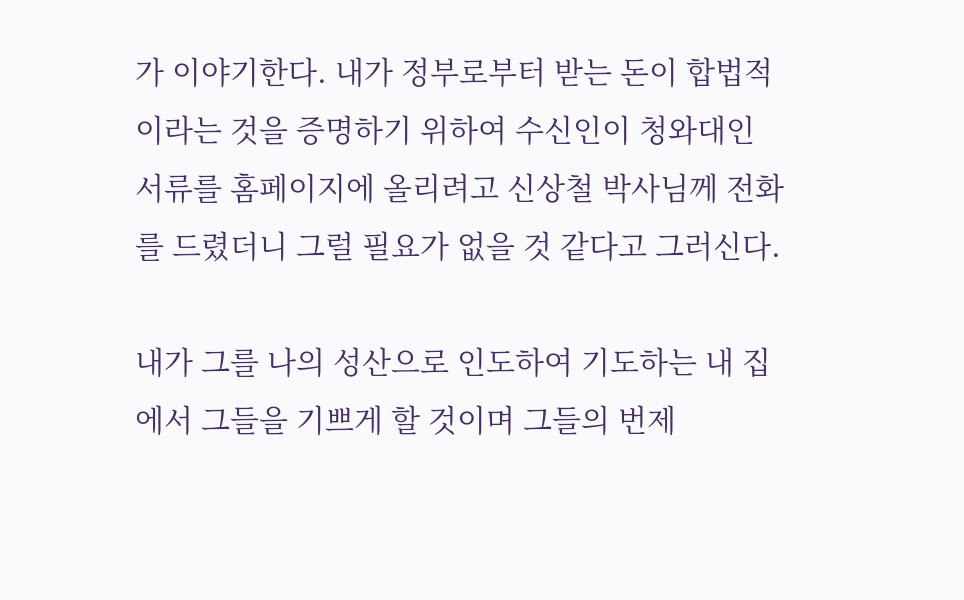가 이야기한다. 내가 정부로부터 받는 돈이 합법적이라는 것을 증명하기 위하여 수신인이 청와대인 서류를 홈페이지에 올리려고 신상철 박사님께 전화를 드렸더니 그럴 필요가 없을 것 같다고 그러신다.

내가 그를 나의 성산으로 인도하여 기도하는 내 집에서 그들을 기쁘게 할 것이며 그들의 번제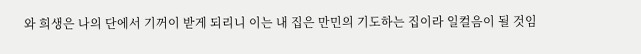와 희생은 나의 단에서 기꺼이 받게 되리니 이는 내 집은 만민의 기도하는 집이라 일컬음이 될 것임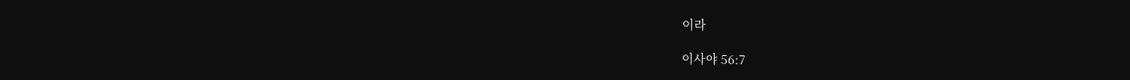이라

이사야 56:7